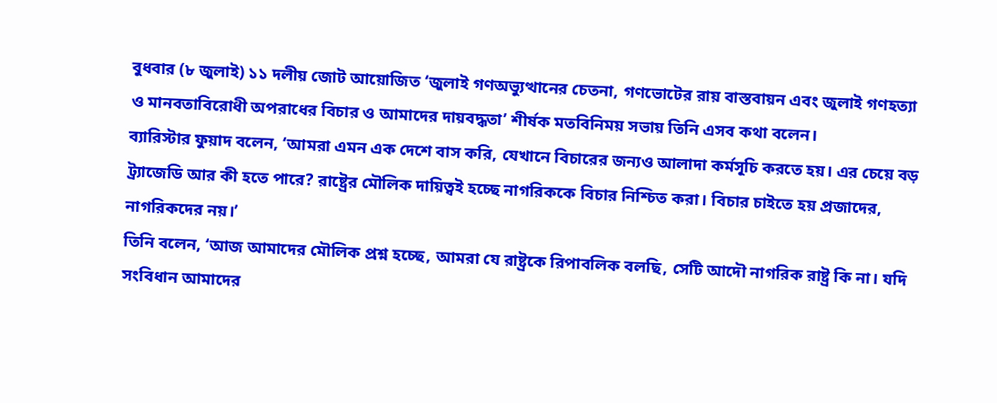বুধবার (৮ জুলাই) ১১ দলীয় জোট আয়োজিত ‘জুলাই গণঅভ্যুত্থানের চেতনা, গণভোটের রায় বাস্তবায়ন এবং জুলাই গণহত্যা ও মানবতাবিরোধী অপরাধের বিচার ও আমাদের দায়বদ্ধতা’ শীর্ষক মতবিনিময় সভায় তিনি এসব কথা বলেন।
ব্যারিস্টার ফুয়াদ বলেন, ‘আমরা এমন এক দেশে বাস করি, যেখানে বিচারের জন্যও আলাদা কর্মসূচি করতে হয়। এর চেয়ে বড় ট্র্যাজেডি আর কী হতে পারে? রাষ্ট্রের মৌলিক দায়িত্বই হচ্ছে নাগরিককে বিচার নিশ্চিত করা। বিচার চাইতে হয় প্রজাদের, নাগরিকদের নয়।’
তিনি বলেন, ‘আজ আমাদের মৌলিক প্রশ্ন হচ্ছে, আমরা যে রাষ্ট্রকে রিপাবলিক বলছি, সেটি আদৌ নাগরিক রাষ্ট্র কি না। যদি সংবিধান আমাদের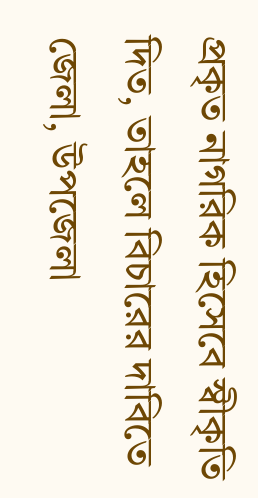প্রকৃত নাগরিক হিসেবে স্বীকৃতি দিত, তাহলে বিচারের দাবিতে জেলা, উপজেলা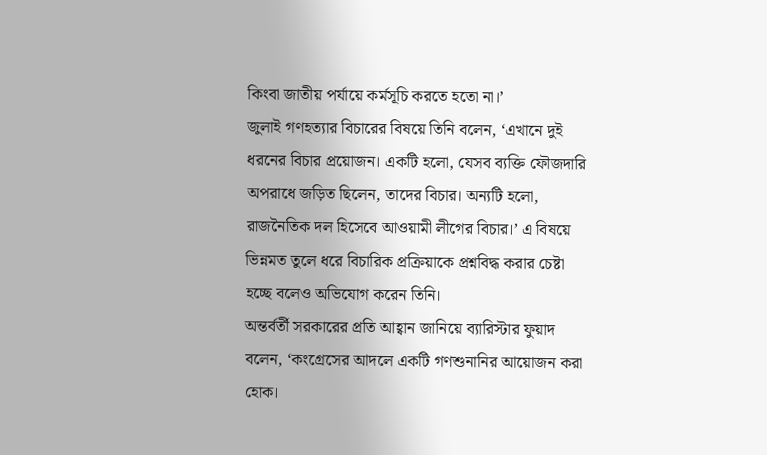কিংবা জাতীয় পর্যায়ে কর্মসূচি করতে হতো না।’
জুলাই গণহত্যার বিচারের বিষয়ে তিনি বলেন, ‘এখানে দুই ধরনের বিচার প্রয়োজন। একটি হলো, যেসব ব্যক্তি ফৌজদারি অপরাধে জড়িত ছিলেন, তাদের বিচার। অন্যটি হলো, রাজনৈতিক দল হিসেবে আওয়ামী লীগের বিচার।’ এ বিষয়ে ভিন্নমত তুলে ধরে বিচারিক প্রক্রিয়াকে প্রশ্নবিদ্ধ করার চেষ্টা হচ্ছে বলেও অভিযোগ করেন তিনি।
অন্তর্বর্তী সরকারের প্রতি আহ্বান জানিয়ে ব্যারিস্টার ফুয়াদ বলেন, ‘কংগ্রেসের আদলে একটি গণশুনানির আয়োজন করা হোক।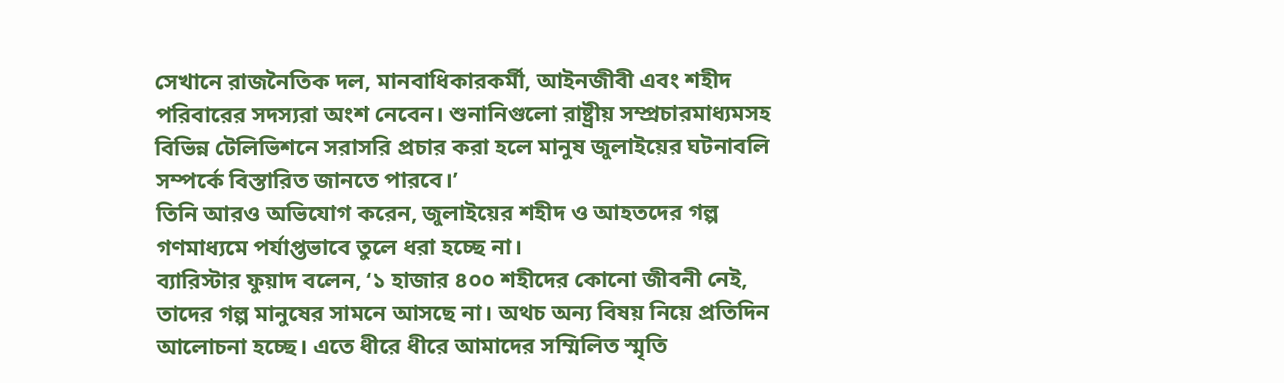সেখানে রাজনৈতিক দল, মানবাধিকারকর্মী, আইনজীবী এবং শহীদ পরিবারের সদস্যরা অংশ নেবেন। শুনানিগুলো রাষ্ট্রীয় সম্প্রচারমাধ্যমসহ বিভিন্ন টেলিভিশনে সরাসরি প্রচার করা হলে মানুষ জুলাইয়ের ঘটনাবলি সম্পর্কে বিস্তারিত জানতে পারবে।’
তিনি আরও অভিযোগ করেন, জুলাইয়ের শহীদ ও আহতদের গল্প গণমাধ্যমে পর্যাপ্তভাবে তুলে ধরা হচ্ছে না।
ব্যারিস্টার ফুয়াদ বলেন, ‘১ হাজার ৪০০ শহীদের কোনো জীবনী নেই, তাদের গল্প মানুষের সামনে আসছে না। অথচ অন্য বিষয় নিয়ে প্রতিদিন আলোচনা হচ্ছে। এতে ধীরে ধীরে আমাদের সম্মিলিত স্মৃতি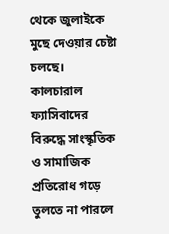থেকে জুলাইকে মুছে দেওয়ার চেষ্টা চলছে। কালচারাল ফ্যাসিবাদের বিরুদ্ধে সাংস্কৃতিক ও সামাজিক প্রতিরোধ গড়ে তুলতে না পারলে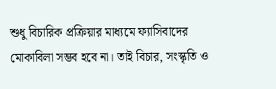শুধু বিচারিক প্রক্রিয়ার মাধ্যমে ফ্যাসিবাদের মোকাবিলা সম্ভব হবে না। তাই বিচার, সংস্কৃতি ও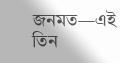জনমত—এই তিন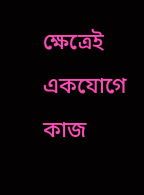ক্ষেত্রেই একযোগে কাজ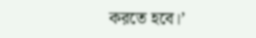করতে হবে।’